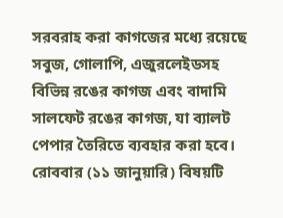সরবরাহ করা কাগজের মধ্যে রয়েছে সবুজ, গোলাপি, এজুরলেইডসহ বিভিন্ন রঙের কাগজ এবং বাদামি সালফেট রঙের কাগজ, যা ব্যালট পেপার তৈরিতে ব্যবহার করা হবে।
রোববার (১১ জানুয়ারি) বিষয়টি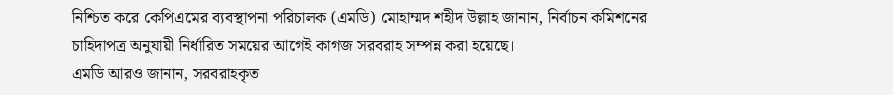নিশ্চিত করে কেপিএমের ব্যবস্থাপনা পরিচালক (এমডি) মোহাম্মদ শহীদ উল্লাহ জানান, নির্বাচন কমিশনের চাহিদাপত্র অনুযায়ী নির্ধারিত সময়ের আগেই কাগজ সরবরাহ সম্পন্ন করা হয়েছে।
এমডি আরও জানান, সরবরাহকৃত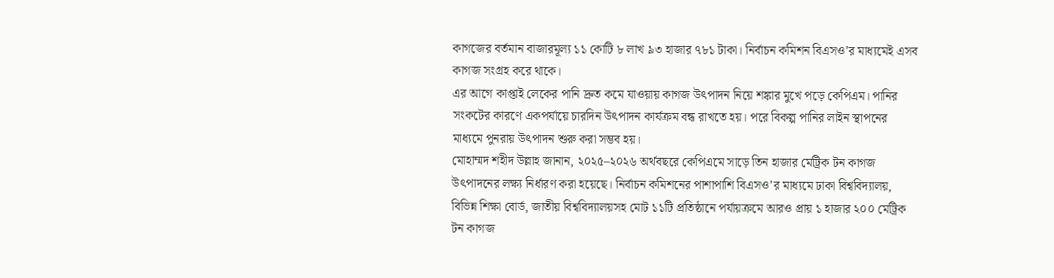কাগজের বর্তমান বাজারমূল্য ১১ কোটি ৮ লাখ ৯৩ হাজার ৭৮১ টাকা। নির্বাচন কমিশন বিএসও’র মাধ্যমেই এসব কাগজ সংগ্রহ করে থাকে।
এর আগে কাপ্তাই লেকের পানি দ্রুত কমে যাওয়ায় কাগজ উৎপাদন নিয়ে শঙ্কার মুখে পড়ে কেপিএম। পানির সংকটের কারণে একপর্যায়ে চারদিন উৎপাদন কার্যক্রম বন্ধ রাখতে হয়। পরে বিকল্প পানির লাইন স্থাপনের মাধ্যমে পুনরায় উৎপাদন শুরু করা সম্ভব হয়।
মোহাম্মদ শহীদ উল্লাহ জানান, ২০২৫–২০২৬ অর্থবছরে কেপিএমে সাড়ে তিন হাজার মেট্রিক টন কাগজ উৎপাদনের লক্ষ্য নির্ধারণ করা হয়েছে। নির্বাচন কমিশনের পাশাপাশি বিএসও’র মাধ্যমে ঢাকা বিশ্ববিদ্যালয়, বিভিন্ন শিক্ষা বোর্ড, জাতীয় বিশ্ববিদ্যালয়সহ মোট ১১টি প্রতিষ্ঠানে পর্যায়ক্রমে আরও প্রায় ১ হাজার ২০০ মেট্রিক টন কাগজ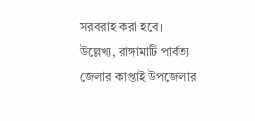সরবরাহ করা হবে।
উল্লেখ্য, রাঙ্গামাটি পার্বত্য জেলার কাপ্তাই উপজেলার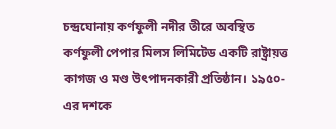চন্দ্রঘোনায় কর্ণফুলী নদীর তীরে অবস্থিত কর্ণফুলী পেপার মিলস লিমিটেড একটি রাষ্ট্রায়ত্ত কাগজ ও মণ্ড উৎপাদনকারী প্রতিষ্ঠান। ১৯৫০-এর দশকে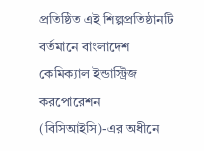প্রতিষ্ঠিত এই শিল্পপ্রতিষ্ঠানটি বর্তমানে বাংলাদেশ কেমিক্যাল ইন্ডাস্ট্রিজ করপোরেশন (বিসিআইসি)-এর অধীনে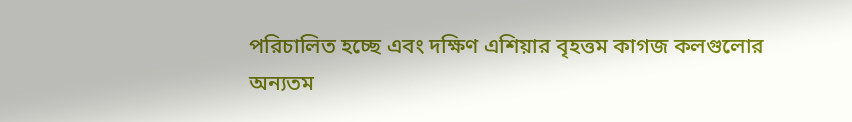পরিচালিত হচ্ছে এবং দক্ষিণ এশিয়ার বৃহত্তম কাগজ কলগুলোর অন্যতম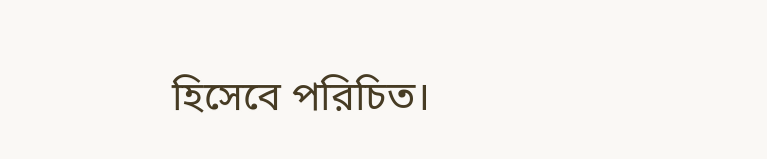হিসেবে পরিচিত।